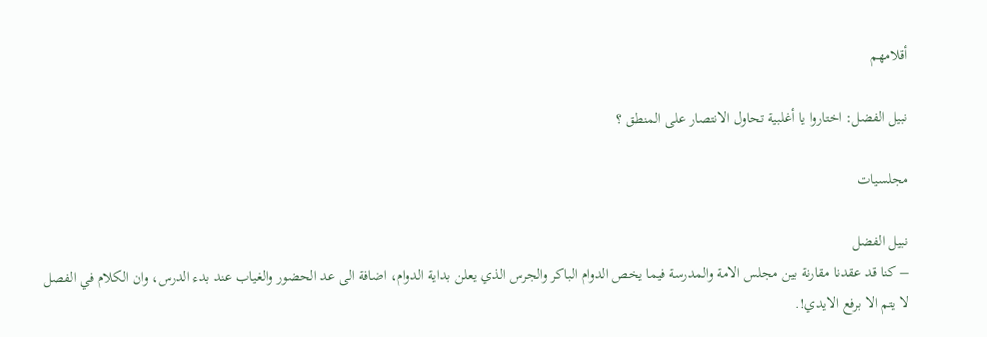أقلامهم

نبيل الفضل: اختاروا يا أغلبية تحاول الانتصار على المنطق ؟

مجلسيات

نبيل الفضل
– كنا قد عقدنا مقارنة بين مجلس الامة والمدرسة فيما يخص الدوام الباكر والجرس الذي يعلن بداية الدوام، اضافة الى عد الحضور والغياب عند بدء الدرس، وان الكلام في الفصل لا يتم الا برفع الايدي!.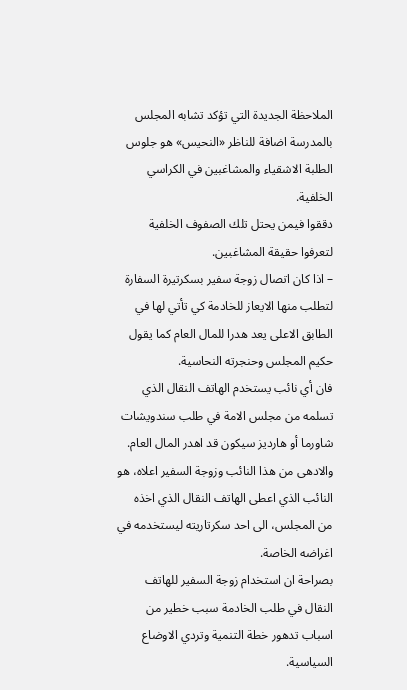الملاحظة الجديدة التي تؤكد تشابه المجلس بالمدرسة اضافة للناظر «النحيس» هو جلوس الطلبة الاشقياء والمشاغبين في الكراسي الخلفية.
دققوا فيمن يحتل تلك الصفوف الخلفية لتعرفوا حقيقة المشاغبين.
– اذا كان اتصال زوجة سفير بسكرتيرة السفارة لتطلب منها الايعاز للخادمة كي تأتي لها في الطابق الاعلى يعد هدرا للمال العام كما يقول حكيم المجلس وحنجرته النحاسية.
فان أي نائب يستخدم الهاتف النقال الذي تسلمه من مجلس الامة في طلب سندويشات شاورما أو هارديز سيكون قد اهدر المال العام.
والادهى من هذا النائب وزوجة السفير اعلاه، هو النائب الذي اعطى الهاتف النقال الذي اخذه من المجلس، الى احد سكرتاريته ليستخدمه في اغراضه الخاصة.
بصراحة ان استخدام زوجة السفير للهاتف النقال في طلب الخادمة سبب خطير من اسباب تدهور خطة التنمية وتردي الاوضاع السياسية.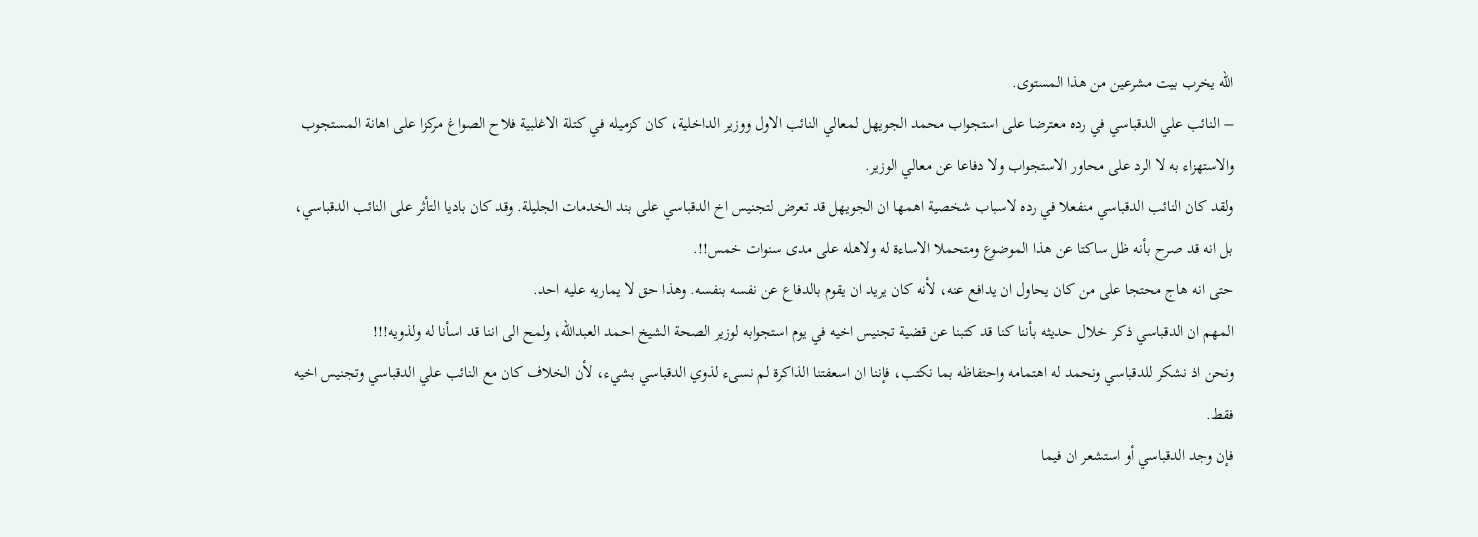الله يخرب بيت مشرعين من هذا المستوى.
– النائب علي الدقباسي في رده معترضا على استجواب محمد الجويهل لمعالي النائب الاول ووزير الداخلية، كان كزميله في كتلة الاغلبية فلاح الصواغ مركزا على اهانة المستجوب والاستهزاء به لا الرد على محاور الاستجواب ولا دفاعا عن معالي الوزير.
ولقد كان النائب الدقباسي منفعلا في رده لاسباب شخصية اهمها ان الجويهل قد تعرض لتجنيس اخ الدقباسي على بند الخدمات الجليلة. وقد كان باديا التأثر على النائب الدقباسي، بل انه قد صرح بأنه ظل ساكتا عن هذا الموضوع ومتحملا الاساءة له ولاهله على مدى سنوات خمس!!.
حتى انه هاج محتجا على من كان يحاول ان يدافع عنه، لأنه كان يريد ان يقوم بالدفاع عن نفسه بنفسه. وهذا حق لا يماريه عليه احد.
المهم ان الدقباسي ذكر خلال حديثه بأننا كنا قد كتبنا عن قضية تجنيس اخيه في يوم استجوابه لوزير الصحة الشيخ احمد العبدالله، ولمح الى اننا قد اسأنا له ولذويه!!!
ونحن اذ نشكر للدقباسي ونحمد له اهتمامه واحتفاظه بما نكتب، فإننا ان اسعفتنا الذاكرة لم نسىء لذوي الدقباسي بشيء، لأن الخلاف كان مع النائب علي الدقباسي وتجنيس اخيه فقط.
فإن وجد الدقباسي أو استشعر ان فيما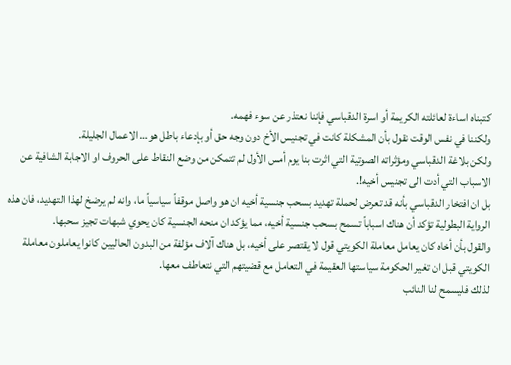كتبناه اساءة لعائلته الكريمة أو اسرة الدقباسي فإننا نعتذر عن سوء فهمه.
ولكننا في نفس الوقت نقول بأن المشكلة كانت في تجنيس الأخ دون وجه حق أو بإدعاء باطل هو… الاعمال الجليلة.
ولكن بلاغة الدقباسي ومؤثراته الصوتية التي اثرت بنا يوم أمس الأول لم تتمكن من وضع النقاط على الحروف او الاجابة الشافية عن الاسباب التي أدت الى تجنيس أخيه!.
بل ان افتخار الدقباسي بأنه قد تعرض لحملة تهديد بسحب جنسية أخيه ان هو واصل موقفاً سياسياً ما، وانه لم يرضخ لهذا التهديد، فان هذه الرواية البطولية تؤكد أن هناك اسباباً تسمح بسحب جنسية أخيه، مما يؤكد ان منحه الجنسية كان يحوي شبهات تجيز سحبها.
والقول بأن أخاه كان يعامل معاملة الكويتي قول لا يقتصر على أخيه، بل هناك آلاف مؤلفة من البدون الحاليين كانوا يعاملون معاملة الكويتي قبل ان تغير الحكومة سياستها العقيمة في التعامل مع قضيتهم التي نتعاطف معها.
لذلك فليسمح لنا النائب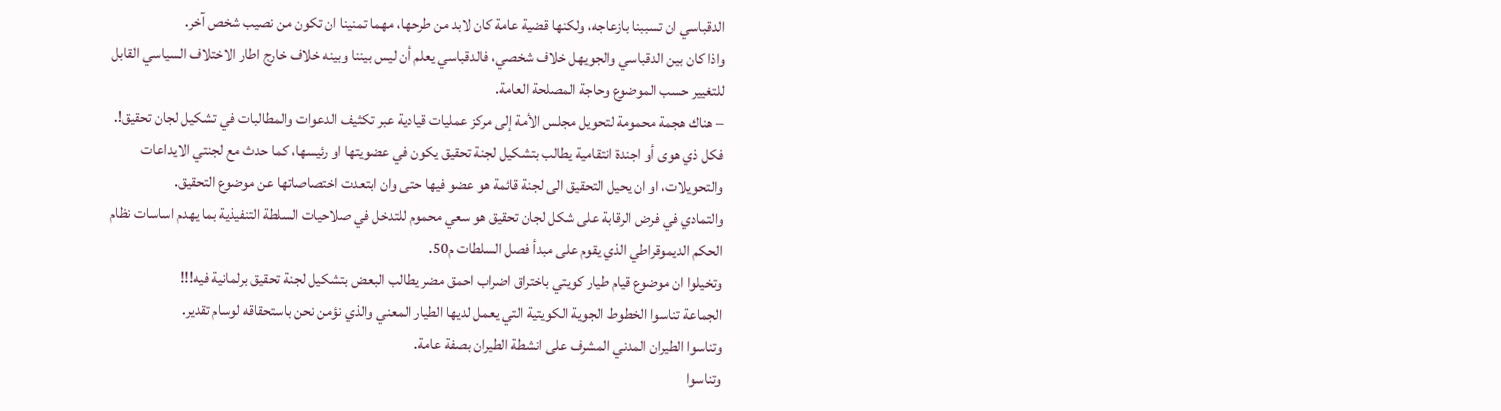الدقباسي ان تسببنا بازعاجه، ولكنها قضية عامة كان لابد من طرحها، مهما تمنينا ان تكون من نصيب شخص آخر.
واذا كان بين الدقباسي والجويهل خلاف شخصي، فالدقباسي يعلم أن ليس بيننا وبينه خلاف خارج اطار الاختلاف السياسي القابل للتغيير حسب الموضوع وحاجة المصلحة العامة.
– هناك هجمة محمومة لتحويل مجلس الأمة إلى مركز عمليات قيادية عبر تكثيف الدعوات والمطالبات في تشكيل لجان تحقيق!. فكل ذي هوى أو اجندة انتقامية يطالب بتشكيل لجنة تحقيق يكون في عضويتها او رئيسها، كما حدث مع لجنتي الايداعات والتحويلات، او ان يحيل التحقيق الى لجنة قائمة هو عضو فيها حتى وان ابتعدت اختصاصاتها عن موضوع التحقيق.
والتمادي في فرض الرقابة على شكل لجان تحقيق هو سعي محموم للتدخل في صلاحيات السلطة التنفيذية بما يهدم اساسات نظام الحكم الديموقراطي الذي يقوم على مبدأ فصل السلطات م50.
وتخيلوا ان موضوع قيام طيار كويتي باختراق اضراب احمق مضر يطالب البعض بتشكيل لجنة تحقيق برلمانية فيه!!!
الجماعة تناسوا الخطوط الجوية الكويتية التي يعمل لديها الطيار المعني والذي نؤمن نحن باستحقاقه لوسام تقدير.
وتناسوا الطيران المدني المشرف على انشطة الطيران بصفة عامة.
وتناسوا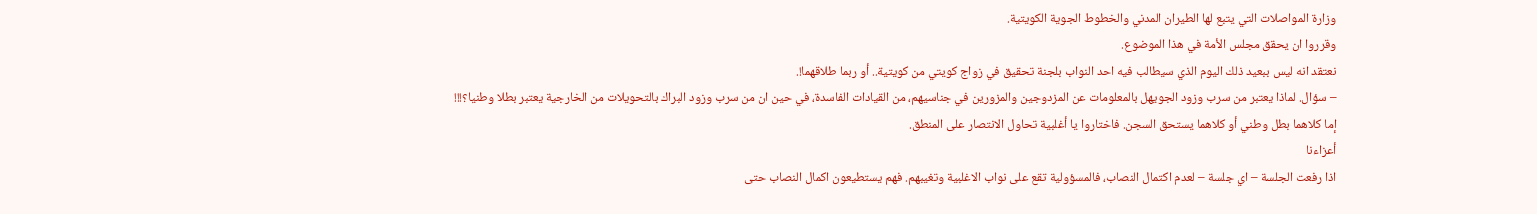وزارة المواصلات التي يتبع لها الطيران المدني والخطوط الجوية الكويتية.
وقرروا ان يحقق مجلس الأمة في هذا الموضوع.
نعتقد انه ليس ببعيد ذلك اليوم الذي سيطالب فيه احد النواب بلجنة تحقيق في زواج كويتي من كويتية.. أو ربما طلاقهما!.
– سؤال. لماذا يعتبر من سرب وزود الجويهل بالمعلومات عن المزدوجين والمزورين في جناسيهم، من القيادات الفاسدة، في حين ان من سرب وزود البراك بالتحويلات من الخارجية يعتبر بطلا وطنيا؟!!!
إما كلاهما بطل وطني أو كلاهما يستحق السجن. فاختاروا يا أغلبية تحاول الانتصار على المنطق.
أعزاءنا
اذا رفعت الجلسة – اي جلسة – لعدم اكتمال النصاب، فالمسؤولية تقع على نواب الاغلبية وتغيبهم. فهم يستطيعون اكمال النصاب حتى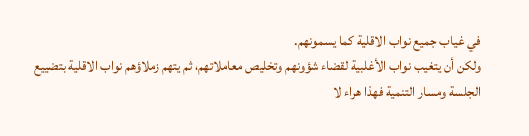في غياب جميع نواب الاقلية كما يسمونهم.
ولكن أن يتغيب نواب الأغلبية لقضاء شؤونهم وتخليص معاملاتهم، ثم يتهم زملاؤهم نواب الاقلية بتضييع الجلسة ومسار التنمية فهذا هراء لا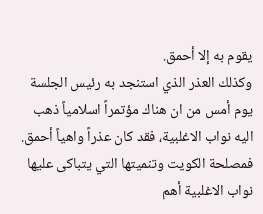يقوم به إلا أحمق.
وكذلك العذر الذي استنجد به رئيس الجلسة يوم أمس من ان هناك مؤتمراً اسلامياً ذهب اليه نواب الاغلبية، فقد كان عذراً واهياً أحمق.
فمصلحة الكويت وتنميتها التي يتباكى عليها نواب الاغلبية أهم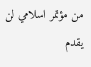من مؤتمر اسلامي لن يقدم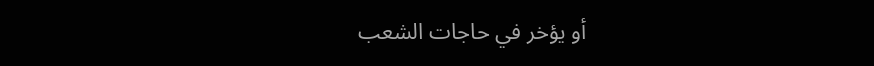أو يؤخر في حاجات الشعب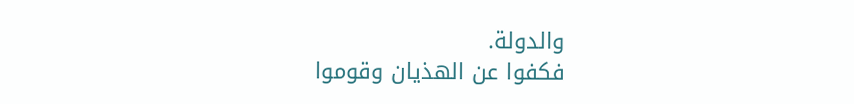والدولة.
فكفوا عن الهذيان وقوموا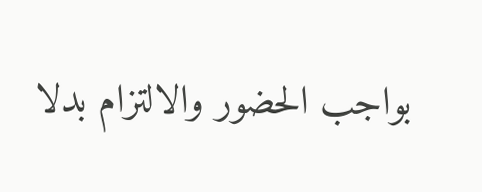بواجب الحضور والالتزام بدلا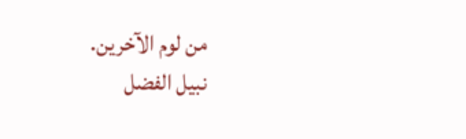من لوم الآخرين.
نبيل الفضل